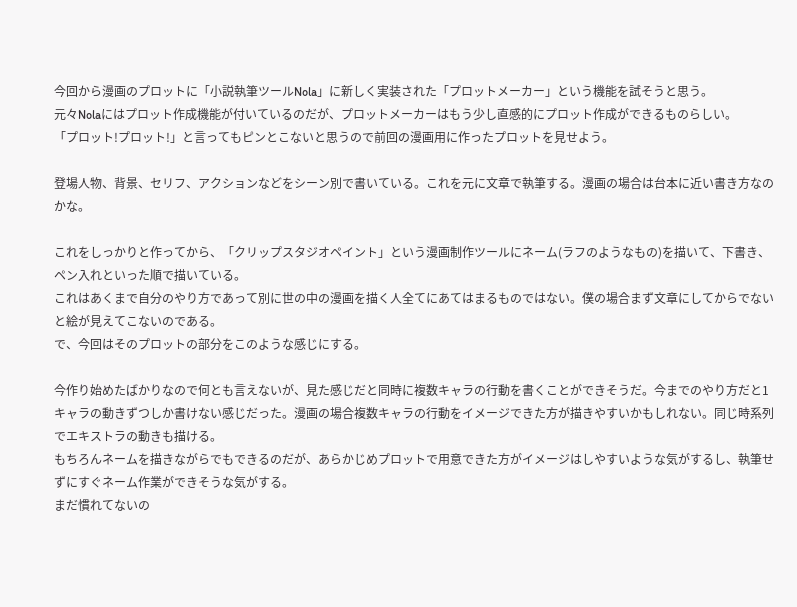今回から漫画のプロットに「小説執筆ツールNola」に新しく実装された「プロットメーカー」という機能を試そうと思う。
元々Nolaにはプロット作成機能が付いているのだが、プロットメーカーはもう少し直感的にプロット作成ができるものらしい。
「プロット!プロット!」と言ってもピンとこないと思うので前回の漫画用に作ったプロットを見せよう。

登場人物、背景、セリフ、アクションなどをシーン別で書いている。これを元に文章で執筆する。漫画の場合は台本に近い書き方なのかな。

これをしっかりと作ってから、「クリップスタジオペイント」という漫画制作ツールにネーム(ラフのようなもの)を描いて、下書き、ペン入れといった順で描いている。
これはあくまで自分のやり方であって別に世の中の漫画を描く人全てにあてはまるものではない。僕の場合まず文章にしてからでないと絵が見えてこないのである。
で、今回はそのプロットの部分をこのような感じにする。

今作り始めたばかりなので何とも言えないが、見た感じだと同時に複数キャラの行動を書くことができそうだ。今までのやり方だと1キャラの動きずつしか書けない感じだった。漫画の場合複数キャラの行動をイメージできた方が描きやすいかもしれない。同じ時系列でエキストラの動きも描ける。
もちろんネームを描きながらでもできるのだが、あらかじめプロットで用意できた方がイメージはしやすいような気がするし、執筆せずにすぐネーム作業ができそうな気がする。
まだ慣れてないの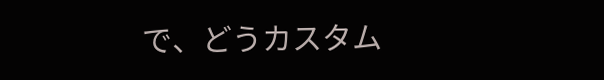で、どうカスタム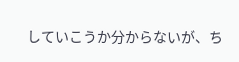していこうか分からないが、ち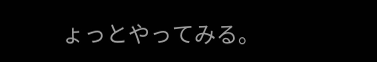ょっとやってみる。